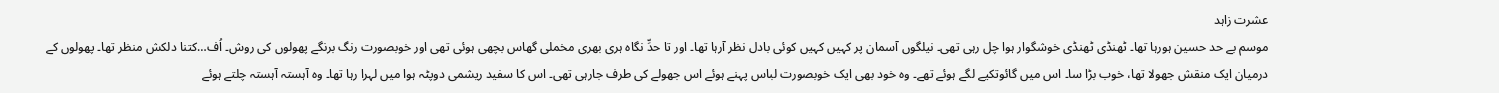عشرت زاہد
موسم بے حد حسین ہورہا تھا۔ ٹھنڈی ٹھنڈی خوشگوار ہوا چل رہی تھی۔ نیلگوں آسمان پر کہیں کہیں کوئی بادل نظر آرہا تھا۔ اور تا حدِّ نگاہ ہری بھری مخملی گھاس بچھی ہوئی تھی اور خوبصورت رنگ برنگے پھولوں کی روش۔ اُف…کتنا دلکش منظر تھا۔ پھولوں کے درمیان ایک منقش جھولا تھا، خوب بڑا سا۔ اس میں گائوتکیے لگے ہوئے تھے۔ وہ خود بھی ایک خوبصورت لباس پہنے ہوئے اس جھولے کی طرف جارہی تھی۔ اس کا سفید ریشمی دوپٹہ ہوا میں لہرا رہا تھا۔ وہ آہستہ آہستہ چلتے ہوئے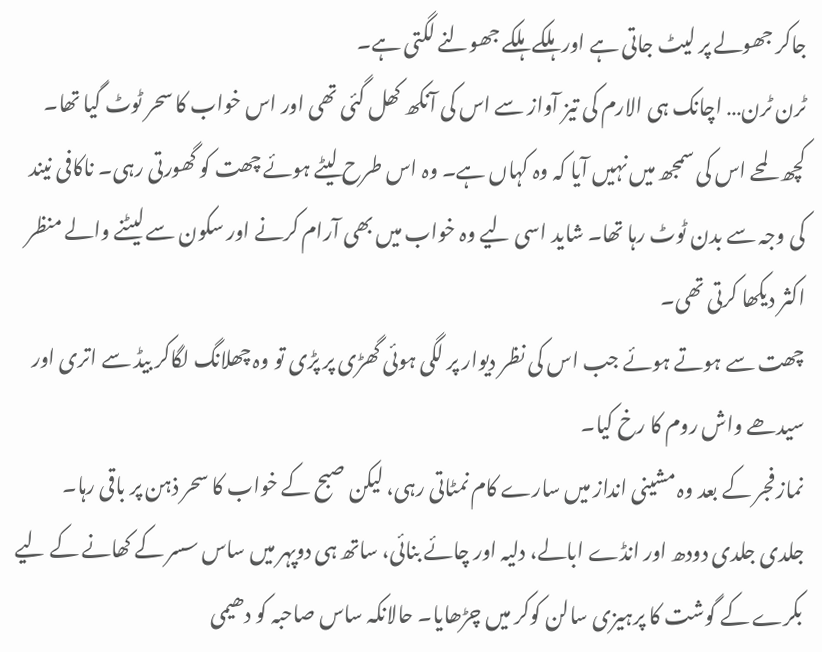جاکر جھولے پر لیٹ جاتی ہے اور ہلکے ہلکے جھولنے لگتی ہے۔
ٹرن ٹرن… اچانک ہی الارم کی تیز آواز سے اس کی آنکھ کھل گئی تھی اور اس خواب کا سحر ٹوٹ گیا تھا۔ کچھ لمحے اس کی سمجھ میں نہیں آیا کہ وہ کہاں ہے۔ وہ اس طرح لیٹے ہوئے چھت کو گھورتی رہی۔ ناکافی نیند کی وجہ سے بدن ٹوٹ رہا تھا۔ شاید اسی لیے وہ خواب میں بھی آرام کرنے اور سکون سے لیٹنے والے منظر اکثر دیکھا کرتی تھی۔
چھت سے ہوتے ہوئے جب اس کی نظر دیوار پر لگی ہوئی گھڑی پر پڑی تو وہ چھلانگ لگاکر بیڈ سے اتری اور سیدھے واش روم کا رخ کیا۔
نماز فجر کے بعد وہ مشینی انداز میں سارے کام نمٹاتی رہی، لیکن صبح کے خواب کا سحر ذہن پر باقی رہا۔ جلدی جلدی دودھ اور انڈے ابالے، دلیہ اور چائے بنائی، ساتھ ہی دوپہر میں ساس سسر کے کھانے کے لیے بکرے کے گوشت کا پرہیزی سالن کوکر میں چڑھایا۔ حالانکہ ساس صاحبہ کو دھیمی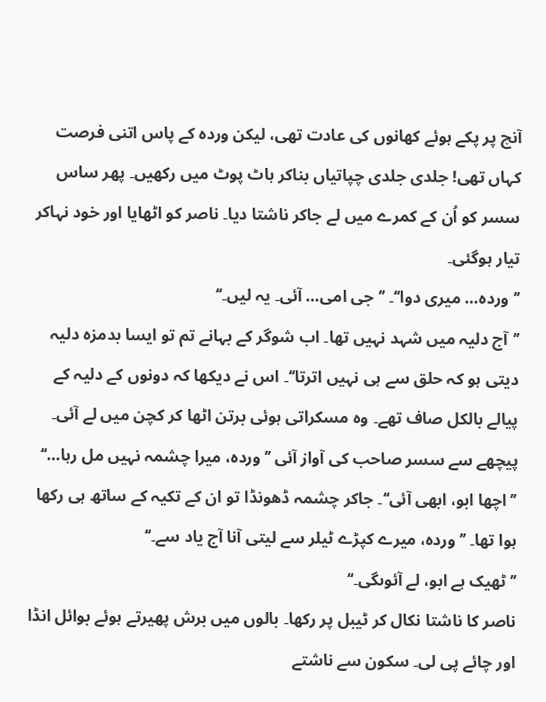آنچ پر پکے ہوئے کھانوں کی عادت تھی، لیکن وردہ کے پاس اتنی فرصت کہاں تھی! جلدی جلدی چپاتیاں بناکر ہاٹ پوٹ میں رکھیں۔ پھر ساس سسر کو اُن کے کمرے میں لے جاکر ناشتا دیا۔ ناصر کو اٹھایا اور خود نہاکر تیار ہوگئی۔
’’وردہ… میری دوا‘‘۔ ’’جی امی… آئی۔ یہ لیں۔‘‘
’’آج دلیہ میں شہد نہیں تھا۔ اب شوگر کے بہانے تم تو ایسا بدمزہ دلیہ دیتی ہو کہ حلق سے ہی نہیں اترتا‘‘۔ اس نے دیکھا کہ دونوں کے دلیہ کے پیالے بالکل صاف تھے۔ وہ مسکراتی ہوئی برتن اٹھا کر کچن میں لے آئی۔ پیچھے سے سسر صاحب کی آواز آئی ’’وردہ، میرا چشمہ نہیں مل رہا…‘‘
’’اچھا ابو، ابھی آئی‘‘۔ جاکر چشمہ ڈھونڈا تو ان کے تکیہ کے ساتھ ہی رکھا ہوا تھا۔ ’’وردہ، میرے کپڑے ٹیلر سے لیتی آنا آج یاد سے۔‘‘
’’ٹھیک ہے ابو، لے آئوںگی۔‘‘
ناصر کا ناشتا نکال کر ٹیبل پر رکھا۔ بالوں میں برش پھیرتے ہوئے بوائل انڈا اور چائے پی لی۔ سکون سے ناشتے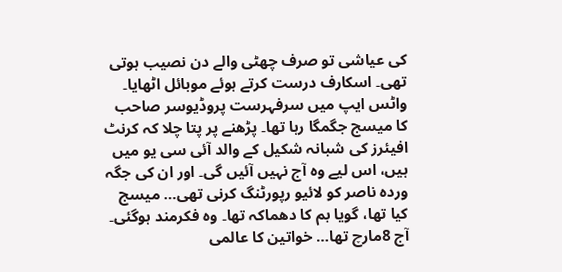کی عیاشی تو صرف چھٹی والے دن نصیب ہوتی تھی۔ اسکارف درست کرتے ہوئے موبائل اٹھایا۔ واٹس ایپ میں سرفہرست پروڈیوسر صاحب کا میسج جگمگا رہا تھا۔ پڑھنے پر پتا چلا کہ کرنٹ افیئرز کی شبانہ شکیل کے والد آئی سی یو میں ہیں، اس لیے وہ آج نہیں آئیں گی۔ اور ان کی جگہ وردہ ناصر کو لائیو رپورٹنگ کرنی تھی… میسج کیا تھا، گویا بم کا دھماکہ تھا۔ وہ فکرمند ہوگئی۔
آج 8مارچ تھا… خواتین کا عالمی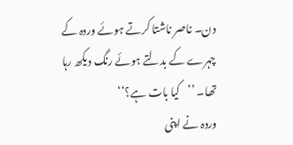دن۔ ناصر ناشتا کرتے ہوئے وردہ کے چہرے کے بدلتے ہوئے رنگ دیکھ رہا تھا۔ ’’کیا بات ہے؟‘‘
وردہ نے اپنی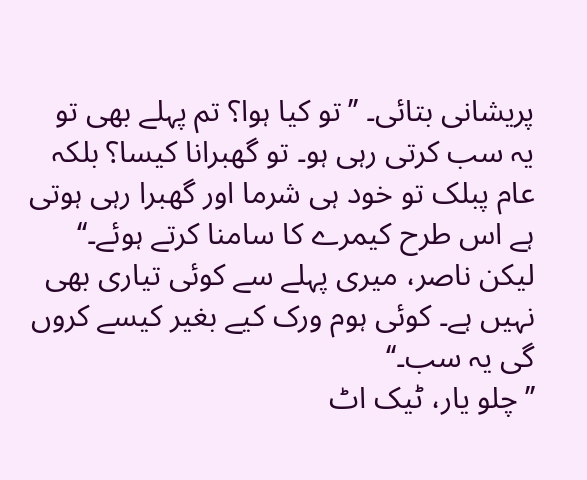پریشانی بتائی۔ ’’تو کیا ہوا؟ تم پہلے بھی تو یہ سب کرتی رہی ہو۔ تو گھبرانا کیسا؟ بلکہ عام پبلک تو خود ہی شرما اور گھبرا رہی ہوتی ہے اس طرح کیمرے کا سامنا کرتے ہوئے۔‘‘
لیکن ناصر، میری پہلے سے کوئی تیاری بھی نہیں ہے۔ کوئی ہوم ورک کیے بغیر کیسے کروں گی یہ سب۔‘‘
’’چلو یار، ٹیک اٹ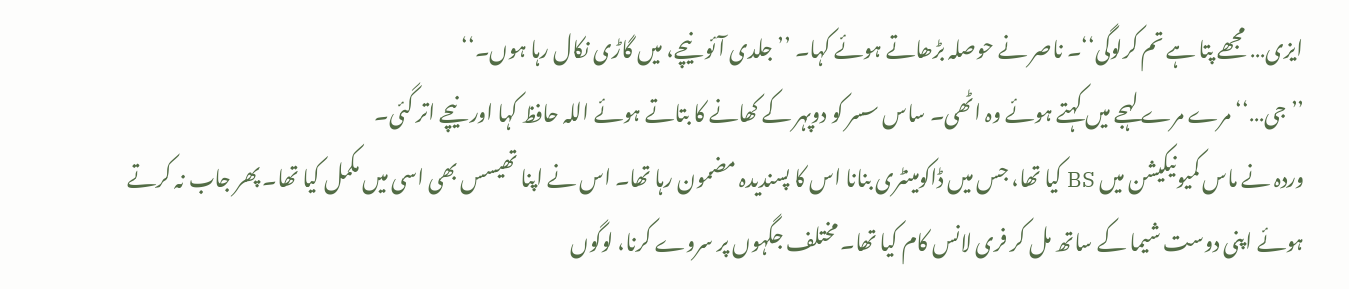ایزی… مجھے پتا ہے تم کرلوگی‘‘۔ ناصر نے حوصلہ بڑھاتے ہوئے کہا۔ ’’جلدی آئو نیچے، میں گاڑی نکال رہا ہوں۔‘‘
’’جی…‘‘ مرے مرے لہجے میں کہتے ہوئے وہ اٹھی۔ ساس سسر کو دوپہر کے کھانے کا بتاتے ہوئے اللہ حافظ کہا اور نیچے اتر گئی۔
وردہ نے ماس کمیونیکیشن میں BS کیا تھا، جس میں ڈاکومینٹری بنانا اس کا پسندیدہ مضمون رہا تھا۔ اس نے اپنا تھیسس بھی اسی میں مکمل کیا تھا۔ پھر جاب نہ کرتے ہوئے اپنی دوست شیما کے ساتھ مل کر فری لانس کام کیا تھا۔ مختلف جگہوں پر سروے کرنا، لوگوں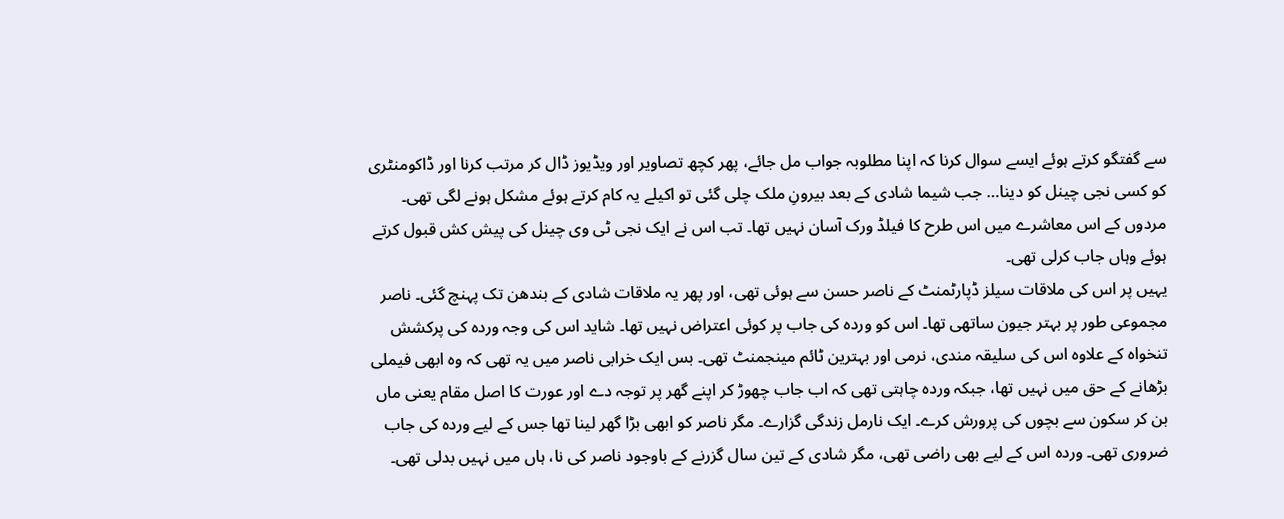سے گفتگو کرتے ہوئے ایسے سوال کرنا کہ اپنا مطلوبہ جواب مل جائے، پھر کچھ تصاویر اور ویڈیوز ڈال کر مرتب کرنا اور ڈاکومنٹری کو کسی نجی چینل کو دینا… جب شیما شادی کے بعد بیرونِ ملک چلی گئی تو اکیلے یہ کام کرتے ہوئے مشکل ہونے لگی تھی۔ مردوں کے اس معاشرے میں اس طرح کا فیلڈ ورک آسان نہیں تھا۔ تب اس نے ایک نجی ٹی وی چینل کی پیش کش قبول کرتے ہوئے وہاں جاب کرلی تھی۔
یہیں پر اس کی ملاقات سیلز ڈپارٹمنٹ کے ناصر حسن سے ہوئی تھی، اور پھر یہ ملاقات شادی کے بندھن تک پہنچ گئی۔ ناصر مجموعی طور پر بہتر جیون ساتھی تھا۔ اس کو وردہ کی جاب پر کوئی اعتراض نہیں تھا۔ شاید اس کی وجہ وردہ کی پرکشش تنخواہ کے علاوہ اس کی سلیقہ مندی، نرمی اور بہترین ٹائم مینجمنٹ تھی۔ بس ایک خرابی ناصر میں یہ تھی کہ وہ ابھی فیملی بڑھانے کے حق میں نہیں تھا، جبکہ وردہ چاہتی تھی کہ اب جاب چھوڑ کر اپنے گھر پر توجہ دے اور عورت کا اصل مقام یعنی ماں بن کر سکون سے بچوں کی پرورش کرے۔ ایک نارمل زندگی گزارے۔ مگر ناصر کو ابھی بڑا گھر لینا تھا جس کے لیے وردہ کی جاب ضروری تھی۔ وردہ اس کے لیے بھی راضی تھی، مگر شادی کے تین سال گزرنے کے باوجود ناصر کی نا، ہاں میں نہیں بدلی تھی۔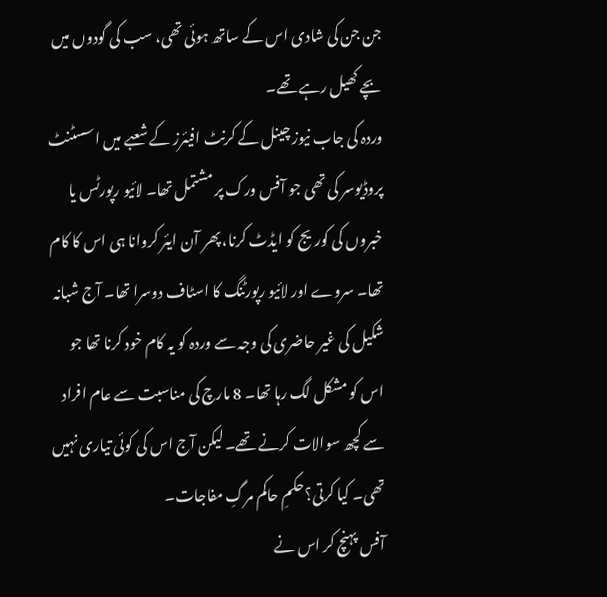جن جن کی شادی اس کے ساتھ ہوئی تھی، سب کی گودوں میں بچے کھیل رہے تھے۔
وردہ کی جاب نیوز چینل کے کرنٹ افیئرز کے شعبے میں اسسٹنٹ پروڈیوسر کی تھی جو آفس ورک پر مشتمل تھا۔ لائیو رپورٹس یا خبروں کی کوریج کو ایڈٹ کرنا، پھر آن ایئر کروانا ہی اس کا کام تھا۔ سروے اور لائیو رپورٹنگ کا اسٹاف دوسرا تھا۔ آج شبانہ شکیل کی غیر حاضری کی وجہ سے وردہ کو یہ کام خود کرنا تھا جو اس کو مشکل لگ رہا تھا۔ 8 مارچ کی مناسبت سے عام افراد سے کچھ سوالات کرنے تھے۔ لیکن آج اس کی کوئی تیاری نہیں تھی۔ کیا کرتی؟حکمِ حاکم مرگِ مفاجات۔
آفس پہنچ کر اس نے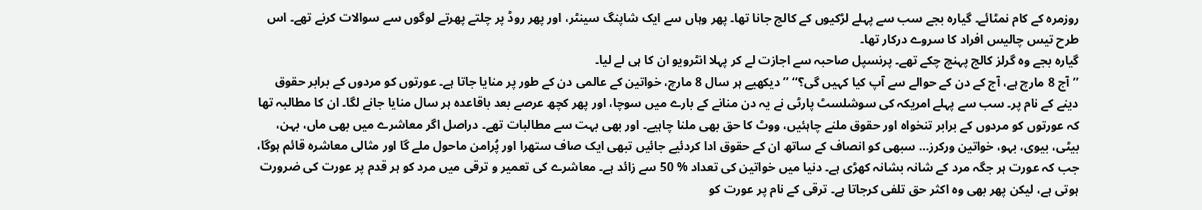روزمرہ کے کام نمٹائے۔ گیارہ بجے سب سے پہلے لڑکیوں کے کالج جانا تھا۔ پھر وہاں سے ایک شاپنگ سینٹر، اور پھر روڈ پر چلتے پھرتے لوگوں سے سوالات کرنے تھے۔ اس طرح تیس چالیس افراد کا سروے درکار تھا۔
گیارہ بجے وہ گرلز کالج پہنچ چکے تھے۔ پرنسپل صاحبہ سے اجازت لے کر پہلا انٹرویو ان کا ہی لے لیا۔
’’آج 8 مارچ ہے، آج کے دن کے حوالے سے آپ کیا کہیں گی؟‘‘ ’’دیکھیے ہر سال 8 مارچ، خواتین کے عالمی دن کے طور پر منایا جاتا ہے۔ عورتوں کو مردوں کے برابر حقوق دینے کے نام پر۔ سب سے پہلے امریکہ کی سوشلسٹ پارٹی نے یہ دن منانے کے بارے میں سوچا، اور پھر کچھ عرصے بعد باقاعدہ ہر سال منایا جانے لگا۔ ان کا مطالبہ تھا کہ عورتوں کو مردوں کے برابر تنخواہ اور حقوق ملنے چاہئیں، ووٹ کا حق بھی ملنا چاہیے۔ اور بھی بہت سے مطالبات تھے۔ دراصل اگر معاشرے میں بھی ماں، بہن، بیٹی، بیوی، بہو، خواتین ورکرز… سبھی کو انصاف کے ساتھ ان کے حقوق ادا کردئیے جائیں تبھی ایک صاف ستھرا اور پُرامن ماحول ملے گا اور مثالی معاشرہ قائم ہوگا، جب کہ عورت ہر جگہ مرد کے شانہ بشانہ کھڑی ہے۔ دنیا میں خواتین کی تعداد % 50 سے زائد ہے۔ معاشرے کی تعمیر و ترقی میں مرد کو ہر قدم پر عورت کی ضرورت ہوتی ہے، لیکن پھر بھی وہ اکثر حق تلفی کرجاتا ہے۔ ترقی کے نام پر عورت کو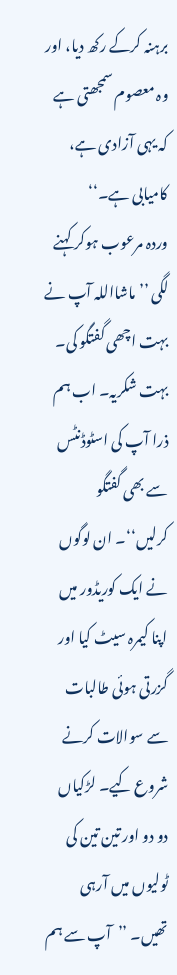برہنہ کرکے رکھ دیا، اور وہ معصوم سمجھتی ہے کہ یہی آزادی ہے، کامیابی ہے۔‘‘
وردہ مرعوب ہوکر کہنے لگی ’’ماشااللہ آپ نے بہت اچھی گفتگو کی۔ بہت شکریہ۔ اب ہم ذرا آپ کی اسٹوڈنٹس سے بھی گفتگو کرلیں‘‘۔ ان لوگوں نے ایک کوریڈور میں اپنا کیمرہ سیٹ کیا اور گزرتی ہوئی طالبات سے سوالات کرنے شروع کیے۔ لڑکیاں دو دو اور تین تین کی ٹولیوں میں آرہی تھیں۔ ’’آپ سے ہم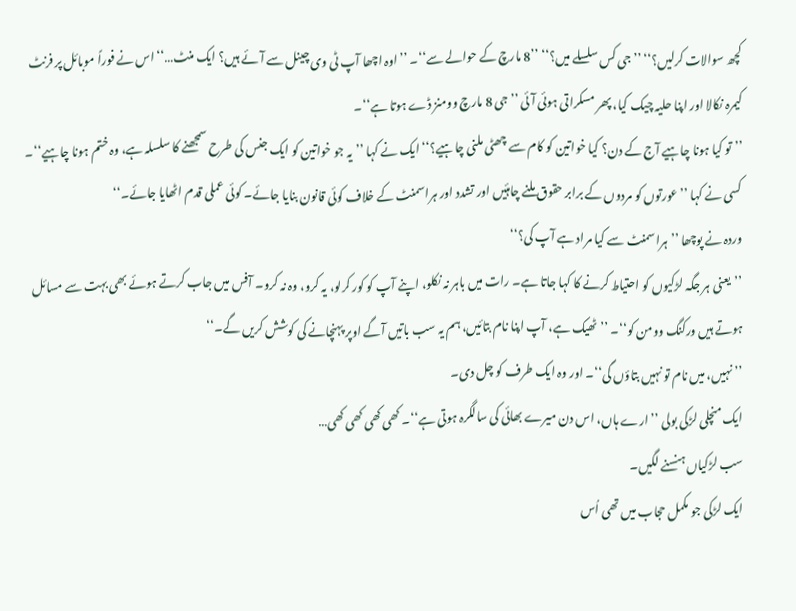کچھ سوالات کرلیں؟‘‘ ’’جی کس سلسلے میں؟‘‘ ’’8 مارچ کے حوالے سے‘‘۔ ’’اوہ اچھا آپ ٹی وی چینل سے آئے ہیں؟ ایک منٹ…‘‘ اس نے فوراً موبائل پر فرنٹ کیمرہ نکالا اور اپنا حلیہ چیک کیا، پھر مسکراتی ہوئی آئی ’’جی 8 مارچ وومنز ڈے ہوتا ہے‘‘۔
’’تو کیا ہونا چاہیے آج کے دن؟ کیا خواتین کو کام سے چھٹی ملنی چاہیے؟‘‘ ایک نے کہا ’’یہ جو خواتین کو ایک جنس کی طرح سمجھنے کا سلسلہ ہے، وہ ختم ہونا چاہیے‘‘۔ کسی نے کہا ’’عورتوں کو مردوں کے برابر حقوق ملنے چاہئیں اور تشدد اور ہراسمنٹ کے خلاف کوئی قانون بنایا جائے۔ کوئی عملی قدم اٹھایا جائے۔‘‘
وردہ نے پوچھا ’’ہراسمنٹ سے کیا مراد ہے آپ کی؟‘‘
’’یعنی ہر جگہ لڑکیوں کو احتیاط کرنے کا کہا جاتا ہے۔ رات میں باہر نہ نکلو، اپنے آپ کو کور کرلو، یہ کرو، وہ نہ کرو۔ آفس میں جاب کرتے ہوئے بھی بہت سے مسائل ہوتے ہیں ورکنگ وومن کو‘‘۔ ’’ٹھیک ہے، آپ اپنا نام بتائیں، ہم یہ سب باتیں آگے اوپر پہنچانے کی کوشش کریں گے۔‘‘
’’نہیں، میں نام تو نہیں بتاؤں گی‘‘۔ اور وہ ایک طرف کو چل دی۔
ایک منچلی لڑکی بولی ’’ارے ہاں، اس دن میرے بھائی کی سالگرہ ہوتی ہے‘‘۔ کھی کھی کھی کھی…
سب لڑکیاں ہنسنے لگیں۔
ایک لڑکی جو مکمل حجاب میں تھی اُس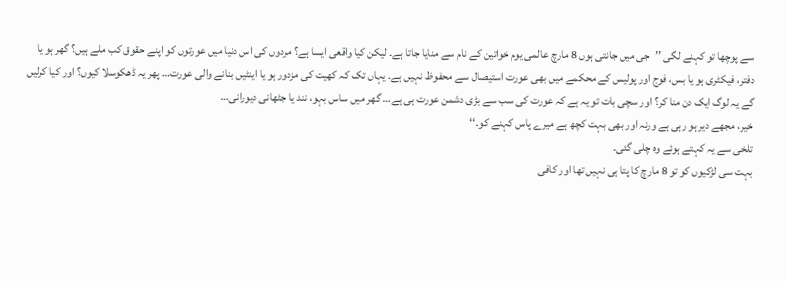سے پوچھا تو کہنے لگی ’’جی میں جانتی ہوں 8 مارچ عالمی یوم خواتین کے نام سے منایا جاتا ہے۔ لیکن کیا واقعی ایسا ہے؟ مردوں کی اس دنیا میں عورتوں کو اپنے حقوق کب ملے ہیں؟ گھر ہو یا دفتر، فیکٹری ہو یا بس، فوج اور پولیس کے محکمے میں بھی عورت استیصال سے محفوظ نہیں ہے۔ یہاں تک کہ کھیت کی مزدور ہو یا اینٹیں بنانے والی عورت… پھر یہ ڈھکوسلا کیوں؟ اور کیا کرلیں گے یہ لوگ ایک دن منا کر؟ اور سچی بات تو یہ ہے کہ عورت کی سب سے بڑی دشمن عورت ہی ہے… گھر میں ساس بہو، نند یا جٹھانی دیورانی…
خیر، مجھے دیر ہو رہی ہے ورنہ اور بھی بہت کچھ ہے میرے پاس کہنے کو۔‘‘
تلخی سے یہ کہتے ہوئے وہ چلی گئی۔
بہت سی لڑکیوں کو تو 8 مارچ کا پتا ہی نہیں تھا اور کافی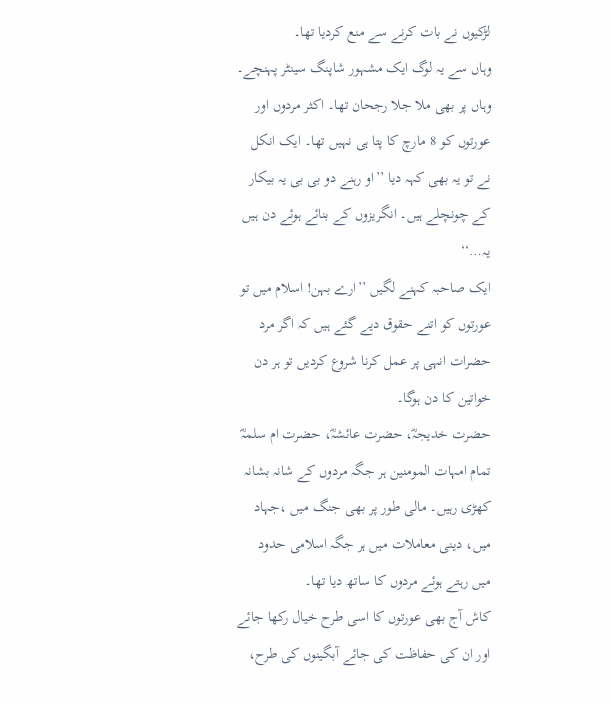لڑکیوں نے بات کرنے سے منع کردیا تھا۔
وہاں سے یہ لوگ ایک مشہور شاپنگ سینٹر پہنچے۔ وہاں پر بھی ملا جلا رجحان تھا۔ اکثر مردوں اور عورتوں کو 8 مارچ کا پتا ہی نہیں تھا۔ ایک انکل نے تو یہ بھی کہہ دیا ’’او رہنے دو بی بی یہ بیکار کے چونچلے ہیں۔ انگریزوں کے بنائے ہوئے دن ہیں یہ…‘‘
ایک صاحبہ کہنے لگیں ’’ارے بہن! اسلام میں تو عورتوں کو اتنے حقوق دیے گئے ہیں کہ اگر مرد حضرات انہی پر عمل کرنا شروع کردیں تو ہر دن خواتین کا دن ہوگا۔
حضرت خدیجہؓ، حضرت عائشہؓ، حضرت ام سلمہؓ تمام امہات المومنین ہر جگہ مردوں کے شانہ بشانہ کھڑی رہیں۔ مالی طور پر بھی جنگ میں ،جہاد میں، دینی معاملات میں ہر جگہ اسلامی حدود میں رہتے ہوئے مردوں کا ساتھ دیا تھا۔
کاش آج بھی عورتوں کا اسی طرح خیال رکھا جائے اور ان کی حفاظت کی جائے آبگینوں کی طرح،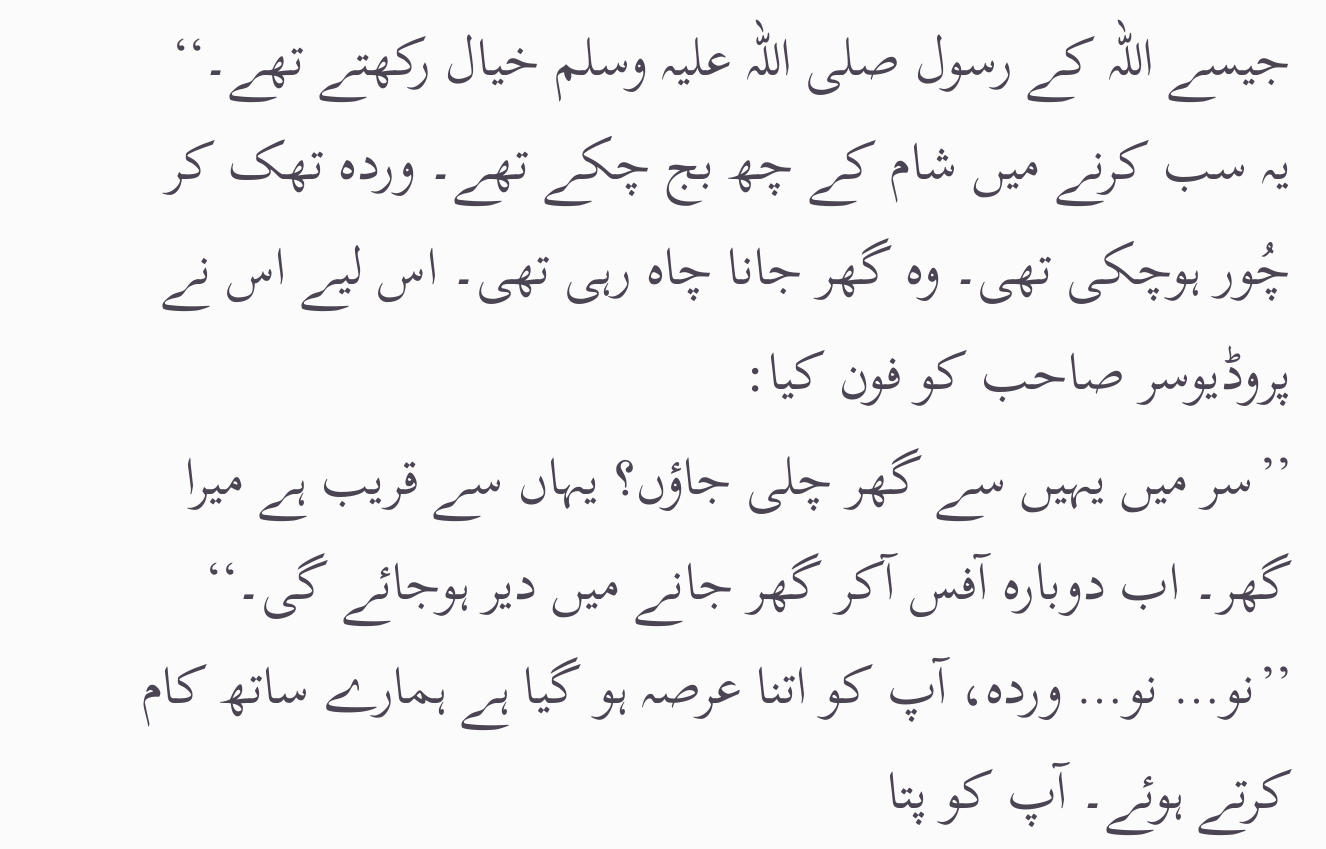جیسے اللہ کے رسول صلی اللہ علیہ وسلم خیال رکھتے تھے۔‘‘
یہ سب کرنے میں شام کے چھ بج چکے تھے۔ وردہ تھک کر چُور ہوچکی تھی۔ وہ گھر جانا چاہ رہی تھی۔ اس لیے اس نے پروڈیوسر صاحب کو فون کیا:
’’سر میں یہیں سے گھر چلی جاؤں؟ یہاں سے قریب ہے میرا گھر۔ اب دوبارہ آفس آکر گھر جانے میں دیر ہوجائے گی۔‘‘
’’نو… نو… وردہ، آپ کو اتنا عرصہ ہو گیا ہے ہمارے ساتھ کام کرتے ہوئے۔ آپ کو پتا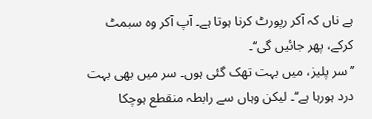ہے ناں کہ آکر رپورٹ کرنا ہوتا ہے۔ آپ آکر وہ سبمٹ کرکے، پھر جائیں گی‘‘۔
’’سر پلیز، میں بہت تھک گئی ہوں۔ سر میں بھی بہت درد ہورہا ہے‘‘۔ لیکن وہاں سے رابطہ منقطع ہوچکا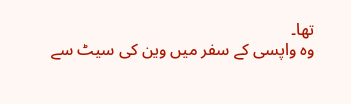تھا۔
وہ واپسی کے سفر میں وین کی سیٹ سے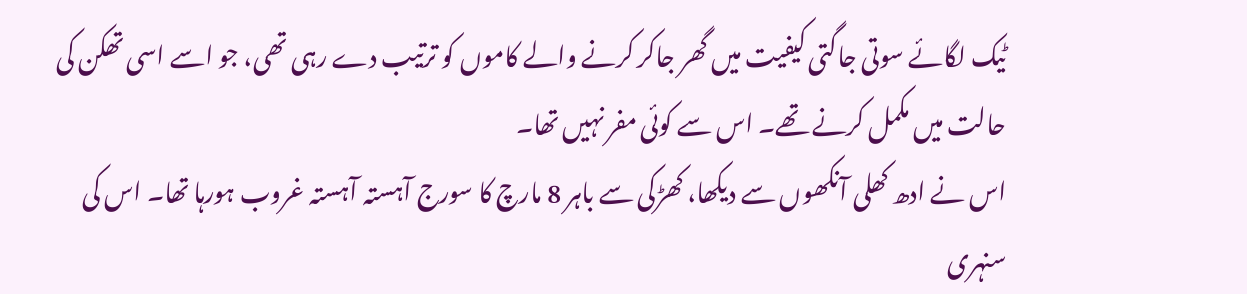ٹیک لگائے سوتی جاگتی کیفیت میں گھر جاکر کرنے والے کاموں کو ترتیب دے رہی تھی، جو اسے اسی تھکن کی حالت میں مکمل کرنے تھے۔ اس سے کوئی مفر نہیں تھا۔
اس نے ادھ کھلی آنکھوں سے دیکھا، کھڑکی سے باہر 8 مارچ کا سورج آہستہ آہستہ غروب ہورہا تھا۔ اس کی سنہری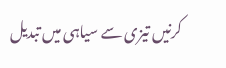کرنیں تیزی سے سیاہی میں تبدیل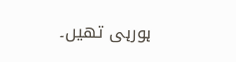ہورہی تھیں۔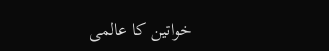خواتین کا عالمی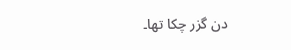دن گزر چکا تھا۔